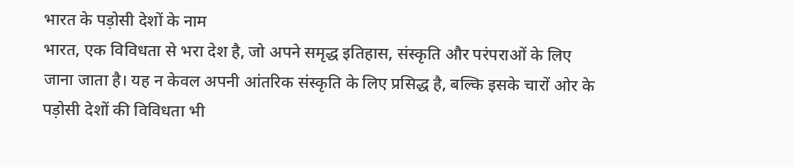भारत के पड़ोसी देशों के नाम
भारत, एक विविधता से भरा देश है, जो अपने समृद्ध इतिहास, संस्कृति और परंपराओं के लिए जाना जाता है। यह न केवल अपनी आंतरिक संस्कृति के लिए प्रसिद्ध है, बल्कि इसके चारों ओर के पड़ोसी देशों की विविधता भी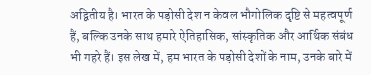अद्वितीय है। भारत के पड़ोसी देश न केवल भौगोलिक दृष्टि से महत्वपूर्ण हैं, बल्कि उनके साथ हमारे ऐतिहासिक, सांस्कृतिक और आर्थिक संबंध भी गहरे हैं। इस लेख में, हम भारत के पड़ोसी देशों के नाम, उनके बारे में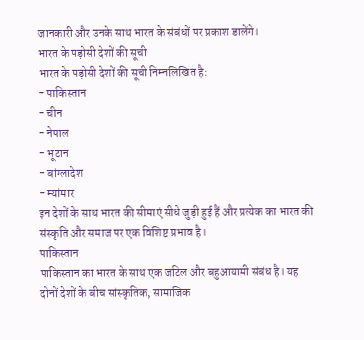जानकारी और उनके साथ भारत के संबंधों पर प्रकाश डालेंगे।
भारत के पड़ोसी देशों की सूची
भारत के पड़ोसी देशों की सूची निम्नलिखित है:
- पाकिस्तान
- चीन
- नेपाल
- भूटान
- बांग्लादेश
- म्यांमार
इन देशों के साथ भारत की सीमाएं सीधे जुड़ी हुई हैं और प्रत्येक का भारत की संस्कृति और समाज पर एक विशिष्ट प्रभाव है।
पाकिस्तान
पाकिस्तान का भारत के साथ एक जटिल और बहुआयामी संबंध है। यह दोनों देशों के बीच सांस्कृतिक, सामाजिक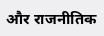और राजनीतिक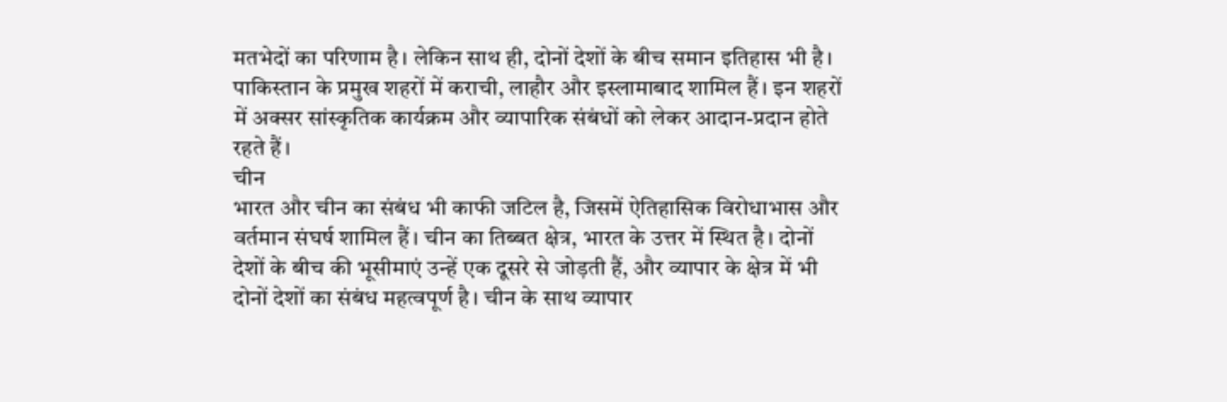मतभेदों का परिणाम है। लेकिन साथ ही, दोनों देशों के बीच समान इतिहास भी है। पाकिस्तान के प्रमुख शहरों में कराची, लाहौर और इस्लामाबाद शामिल हैं। इन शहरों में अक्सर सांस्कृतिक कार्यक्रम और व्यापारिक संबंधों को लेकर आदान-प्रदान होते रहते हैं।
चीन
भारत और चीन का संबंध भी काफी जटिल है, जिसमें ऐतिहासिक विरोधाभास और वर्तमान संघर्ष शामिल हैं। चीन का तिब्बत क्षेत्र, भारत के उत्तर में स्थित है। दोनों देशों के बीच की भूसीमाएं उन्हें एक दूसरे से जोड़ती हैं, और व्यापार के क्षेत्र में भी दोनों देशों का संबंध महत्वपूर्ण है। चीन के साथ व्यापार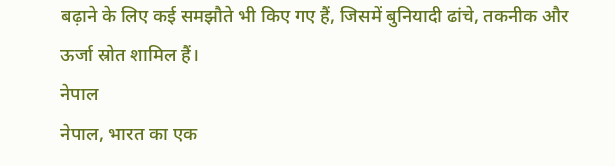बढ़ाने के लिए कई समझौते भी किए गए हैं, जिसमें बुनियादी ढांचे, तकनीक और ऊर्जा स्रोत शामिल हैं।
नेपाल
नेपाल, भारत का एक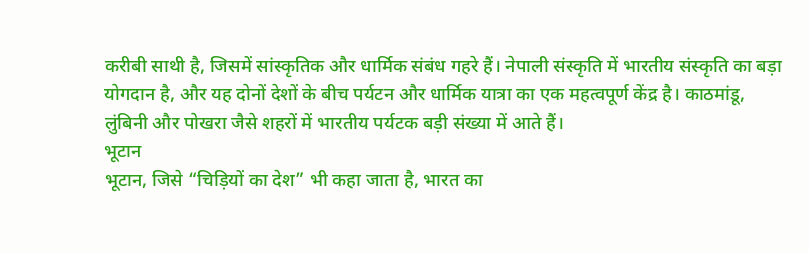करीबी साथी है, जिसमें सांस्कृतिक और धार्मिक संबंध गहरे हैं। नेपाली संस्कृति में भारतीय संस्कृति का बड़ा योगदान है, और यह दोनों देशों के बीच पर्यटन और धार्मिक यात्रा का एक महत्वपूर्ण केंद्र है। काठमांडू, लुंबिनी और पोखरा जैसे शहरों में भारतीय पर्यटक बड़ी संख्या में आते हैं।
भूटान
भूटान, जिसे “चिड़ियों का देश” भी कहा जाता है, भारत का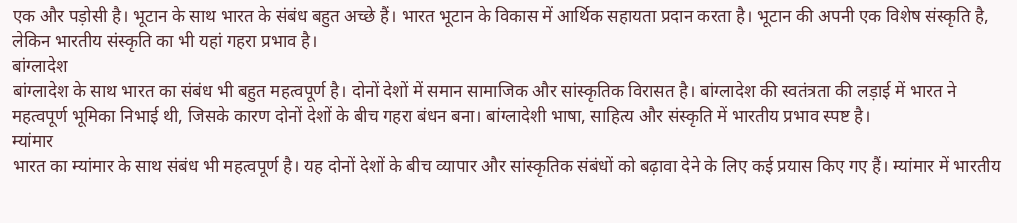एक और पड़ोसी है। भूटान के साथ भारत के संबंध बहुत अच्छे हैं। भारत भूटान के विकास में आर्थिक सहायता प्रदान करता है। भूटान की अपनी एक विशेष संस्कृति है, लेकिन भारतीय संस्कृति का भी यहां गहरा प्रभाव है।
बांग्लादेश
बांग्लादेश के साथ भारत का संबंध भी बहुत महत्वपूर्ण है। दोनों देशों में समान सामाजिक और सांस्कृतिक विरासत है। बांग्लादेश की स्वतंत्रता की लड़ाई में भारत ने महत्वपूर्ण भूमिका निभाई थी, जिसके कारण दोनों देशों के बीच गहरा बंधन बना। बांग्लादेशी भाषा, साहित्य और संस्कृति में भारतीय प्रभाव स्पष्ट है।
म्यांमार
भारत का म्यांमार के साथ संबंध भी महत्वपूर्ण है। यह दोनों देशों के बीच व्यापार और सांस्कृतिक संबंधों को बढ़ावा देने के लिए कई प्रयास किए गए हैं। म्यांमार में भारतीय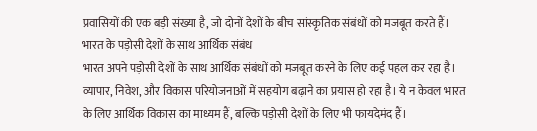प्रवासियों की एक बड़ी संख्या है, जो दोनों देशों के बीच सांस्कृतिक संबंधों को मजबूत करते हैं।
भारत के पड़ोसी देशों के साथ आर्थिक संबंध
भारत अपने पड़ोसी देशों के साथ आर्थिक संबंधों को मजबूत करने के लिए कई पहल कर रहा है। व्यापार, निवेश, और विकास परियोजनाओं में सहयोग बढ़ाने का प्रयास हो रहा है। ये न केवल भारत के लिए आर्थिक विकास का माध्यम हैं, बल्कि पड़ोसी देशों के लिए भी फायदेमंद हैं।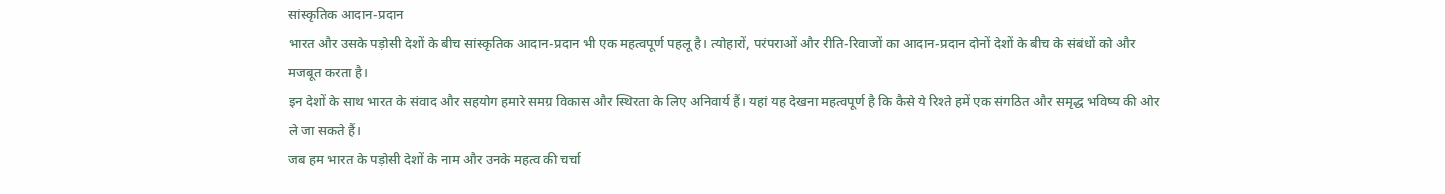सांस्कृतिक आदान-प्रदान
भारत और उसके पड़ोसी देशों के बीच सांस्कृतिक आदान-प्रदान भी एक महत्वपूर्ण पहलू है। त्योहारों, परंपराओं और रीति-रिवाजों का आदान-प्रदान दोनों देशों के बीच के संबंधों को और मजबूत करता है।
इन देशों के साथ भारत के संवाद और सहयोग हमारे समग्र विकास और स्थिरता के लिए अनिवार्य हैं। यहां यह देखना महत्वपूर्ण है कि कैसे ये रिश्ते हमें एक संगठित और समृद्ध भविष्य की ओर ले जा सकते हैं।
जब हम भारत के पड़ोसी देशों के नाम और उनके महत्व की चर्चा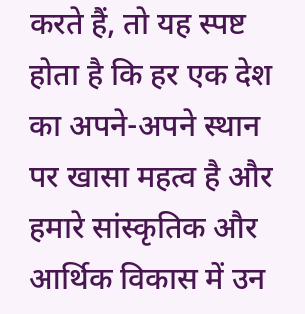करते हैं, तो यह स्पष्ट होता है कि हर एक देश का अपने-अपने स्थान पर खासा महत्व है और हमारे सांस्कृतिक और आर्थिक विकास में उन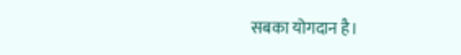सबका योगदान है।